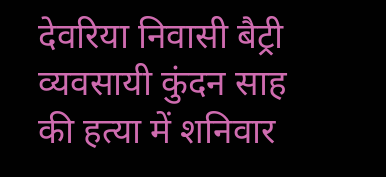देवरिया निवासी बैट्री व्यवसायी कुंदन साह की हत्या में शनिवार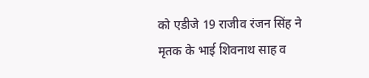को एडीजे 19 राजीव रंजन सिंह ने मृतक के भाई शिवनाथ साह व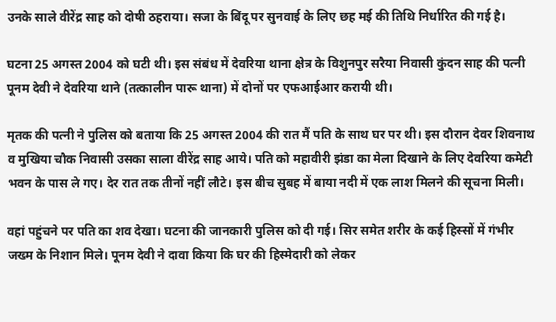उनके साले वीरेंद्र साह को दोषी ठहराया। सजा के बिंदू पर सुनवाई के लिए छह मई की तिथि निर्धारित की गई है।

घटना 25 अगस्त 2004 को घटी थी। इस संबंध में देवरिया थाना क्षेत्र के विशुनपुर सरैया निवासी कुंदन साह की पत्नी पूनम देवी ने देवरिया थाने (तत्कालीन पारू थाना) में दोनों पर एफआईआर करायी थी।

मृतक की पत्नी ने पुलिस को बताया कि 25 अगस्त 2004 की रात मैं पति के साथ घर पर थी। इस दौरान देवर शिवनाथ व मुखिया चौक निवासी उसका साला वीरेंद्र साह आये। पति को महावीरी झंडा का मेला दिखाने के लिए देवरिया कमेटी भवन के पास ले गए। देर रात तक तीनों नहीं लौटे। इस बीच सुबह में बाया नदी में एक लाश मिलने की सूचना मिली।

वहां पहुंचने पर पति का शव देखा। घटना की जानकारी पुलिस को दी गई। सिर समेत शरीर के कई हिस्सों में गंभीर जख्म के निशान मिले। पूनम देवी ने दावा किया कि घर की हिस्मेदारी को लेकर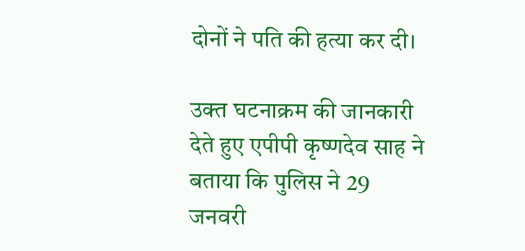दोनों ने पति की हत्या कर दी।

उक्त घटनाक्रम की जानकारी देते हुए एपीपी कृष्णदेव साह ने बताया कि पुलिस ने 29 जनवरी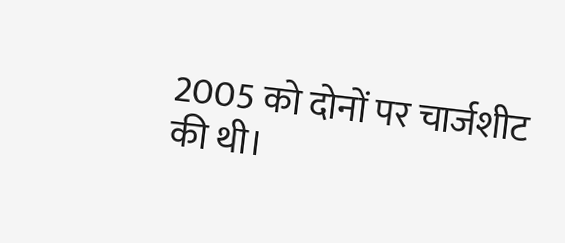2005 को दोनों पर चार्जशीट की थी।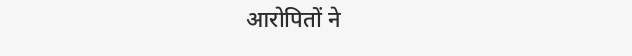आरोपितों ने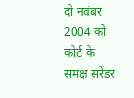दो नवंबर 2004 को कोर्ट के समक्ष सरेंडर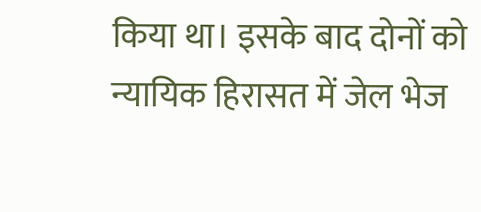किया था। इसके बाद दोनों को न्यायिक हिरासत में जेल भेज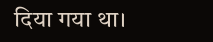दिया गया था।